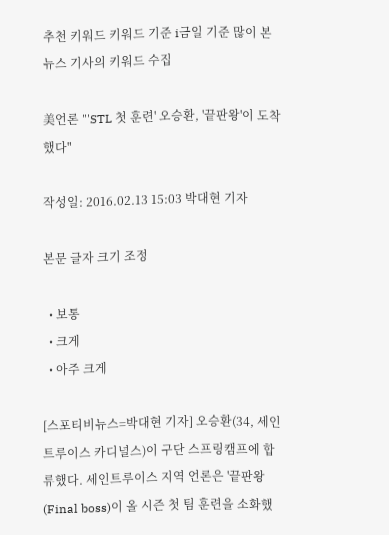추천 키워드 키워드 기준 i금일 기준 많이 본
뉴스 기사의 키워드 수집

美언론 "'STL 첫 훈련' 오승환, '끝판왕'이 도착했다"

작성일: 2016.02.13 15:03 박대현 기자

본문 글자 크기 조정

  • 보통
  • 크게
  • 아주 크게

[스포티비뉴스=박대현 기자] 오승환(34, 세인트루이스 카디널스)이 구단 스프링캠프에 합류했다. 세인트루이스 지역 언론은 '끝판왕(Final boss)이 올 시즌 첫 팀 훈련을 소화했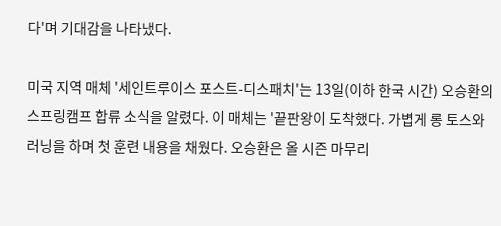다'며 기대감을 나타냈다.

미국 지역 매체 '세인트루이스 포스트-디스패치'는 13일(이하 한국 시간) 오승환의 스프링캠프 합류 소식을 알렸다. 이 매체는 '끝판왕이 도착했다. 가볍게 롱 토스와 러닝을 하며 첫 훈련 내용을 채웠다. 오승환은 올 시즌 마무리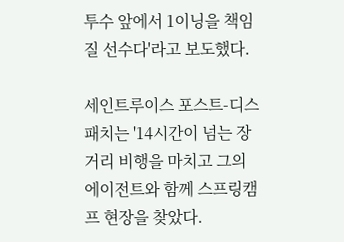투수 앞에서 1이닝을 책임질 선수다'라고 보도했다.

세인트루이스 포스트-디스패치는 '14시간이 넘는 장거리 비행을 마치고 그의 에이전트와 함께 스프링캠프 현장을 찾았다.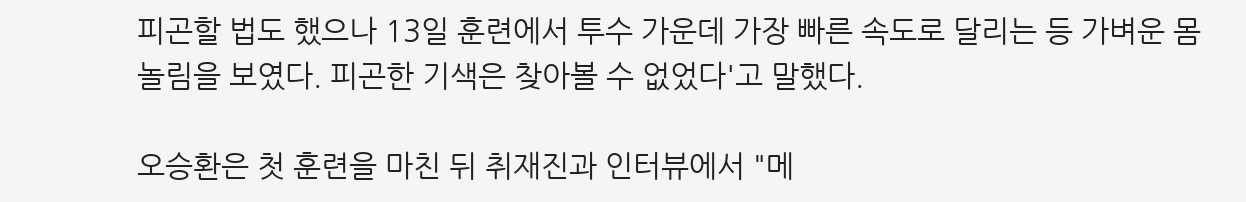피곤할 법도 했으나 13일 훈련에서 투수 가운데 가장 빠른 속도로 달리는 등 가벼운 몸놀림을 보였다. 피곤한 기색은 찾아볼 수 없었다'고 말했다.

오승환은 첫 훈련을 마친 뒤 취재진과 인터뷰에서 "메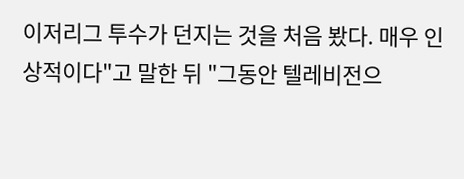이저리그 투수가 던지는 것을 처음 봤다. 매우 인상적이다"고 말한 뒤 "그동안 텔레비전으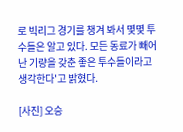로 빅리그 경기를 챙겨 봐서 몇몇 투수들은 알고 있다. 모든 동료가 빼어난 기량을 갖춘 좋은 투수들이라고 생각한다'고 밝혔다.

[사진] 오승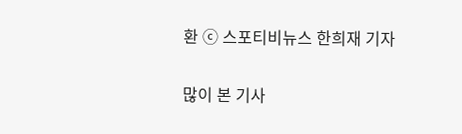환 ⓒ 스포티비뉴스 한희재 기자

많이 본 기사